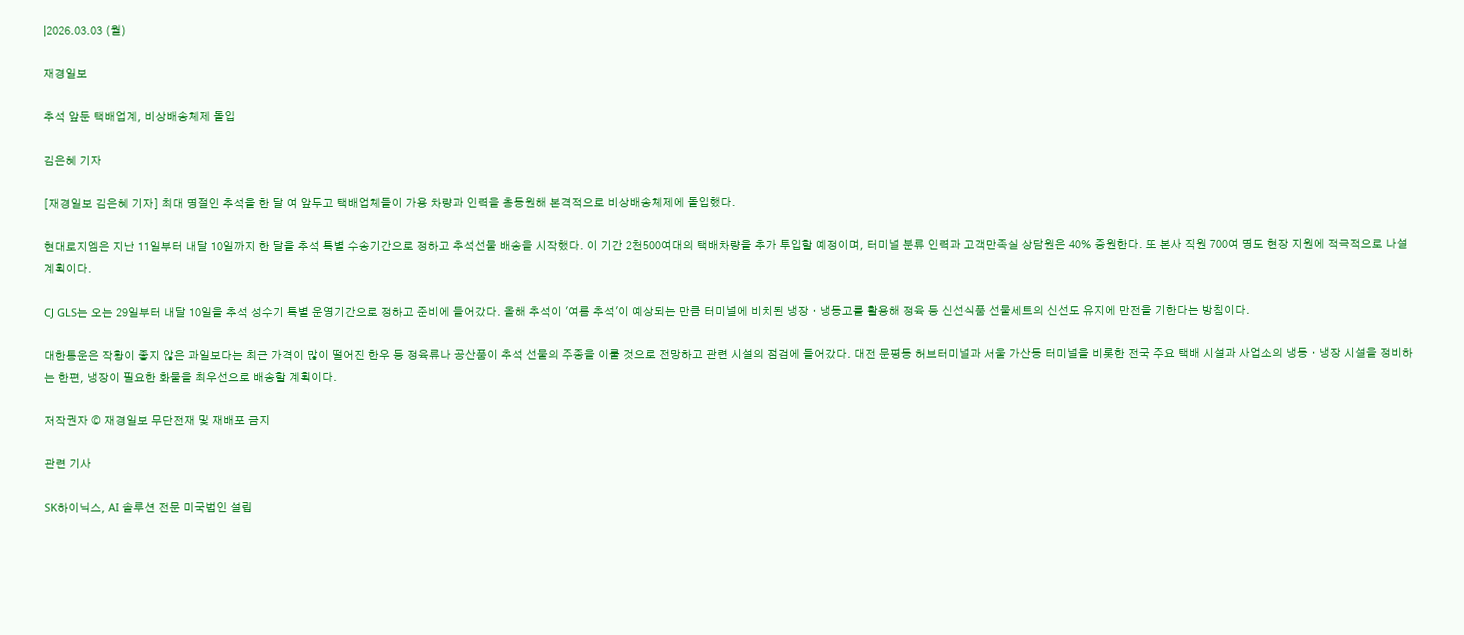|2026.03.03 (월)

재경일보

추석 앞둔 택배업계, 비상배송체제 돌입

김은혜 기자

[재경일보 김은혜 기자] 최대 명절인 추석을 한 달 여 앞두고 택배업체들이 가용 차량과 인력을 총동원해 본격적으로 비상배송체제에 돌입했다.

현대로지엠은 지난 11일부터 내달 10일까지 한 달을 추석 특별 수송기간으로 정하고 추석선물 배송을 시작했다. 이 기간 2천500여대의 택배차량을 추가 투입할 예정이며, 터미널 분류 인력과 고객만족실 상담원은 40% 증원한다. 또 본사 직원 700여 명도 현장 지원에 적극적으로 나설 계획이다.

CJ GLS는 오는 29일부터 내달 10일을 추석 성수기 특별 운영기간으로 정하고 준비에 들어갔다. 올해 추석이 '여름 추석'이 예상되는 만큼 터미널에 비치된 냉장ㆍ냉동고를 활용해 정육 등 신선식품 선물세트의 신선도 유지에 만전을 기한다는 방침이다.

대한통운은 작황이 좋지 않은 과일보다는 최근 가격이 많이 떨어진 한우 등 정육류나 공산품이 추석 선물의 주종을 이룰 것으로 전망하고 관련 시설의 점검에 들어갔다. 대전 문평동 허브터미널과 서울 가산동 터미널을 비롯한 전국 주요 택배 시설과 사업소의 냉동ㆍ냉장 시설을 정비하는 한편, 냉장이 필요한 화물을 최우선으로 배송할 계획이다.

저작권자 © 재경일보 무단전재 및 재배포 금지

관련 기사

SK하이닉스, AI 솔루션 전문 미국법인 설립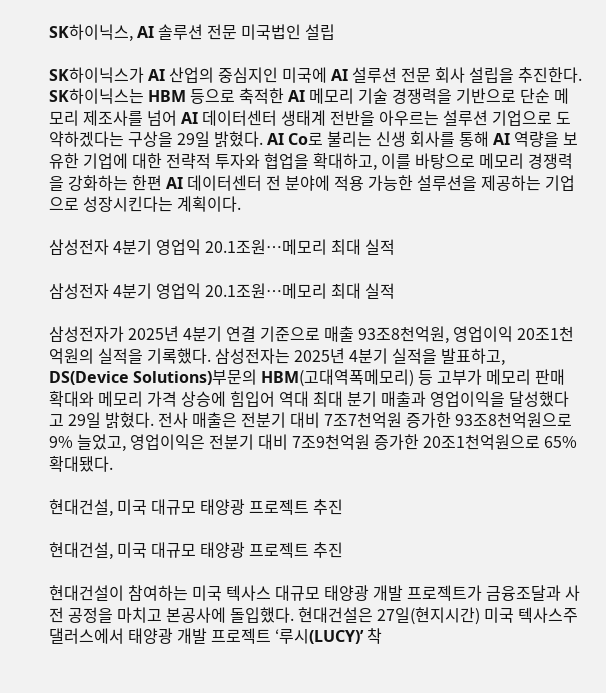SK하이닉스, AI 솔루션 전문 미국법인 설립

SK하이닉스가 AI 산업의 중심지인 미국에 AI 설루션 전문 회사 설립을 추진한다. SK하이닉스는 HBM 등으로 축적한 AI 메모리 기술 경쟁력을 기반으로 단순 메모리 제조사를 넘어 AI 데이터센터 생태계 전반을 아우르는 설루션 기업으로 도약하겠다는 구상을 29일 밝혔다. AI Co로 불리는 신생 회사를 통해 AI 역량을 보유한 기업에 대한 전략적 투자와 협업을 확대하고, 이를 바탕으로 메모리 경쟁력을 강화하는 한편 AI 데이터센터 전 분야에 적용 가능한 설루션을 제공하는 기업으로 성장시킨다는 계획이다.

삼성전자 4분기 영업익 20.1조원…메모리 최대 실적

삼성전자 4분기 영업익 20.1조원…메모리 최대 실적

삼성전자가 2025년 4분기 연결 기준으로 매출 93조8천억원, 영업이익 20조1천억원의 실적을 기록했다. 삼성전자는 2025년 4분기 실적을 발표하고, DS(Device Solutions)부문의 HBM(고대역폭메모리) 등 고부가 메모리 판매 확대와 메모리 가격 상승에 힘입어 역대 최대 분기 매출과 영업이익을 달성했다고 29일 밝혔다. 전사 매출은 전분기 대비 7조7천억원 증가한 93조8천억원으로 9% 늘었고, 영업이익은 전분기 대비 7조9천억원 증가한 20조1천억원으로 65% 확대됐다.

현대건설, 미국 대규모 태양광 프로젝트 추진

현대건설, 미국 대규모 태양광 프로젝트 추진

현대건설이 참여하는 미국 텍사스 대규모 태양광 개발 프로젝트가 금융조달과 사전 공정을 마치고 본공사에 돌입했다. 현대건설은 27일(현지시간) 미국 텍사스주 댈러스에서 태양광 개발 프로젝트 ‘루시(LUCY)’ 착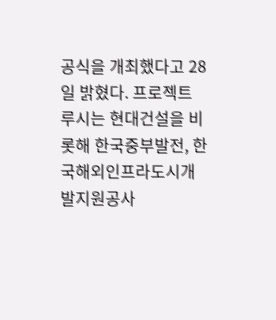공식을 개최했다고 28일 밝혔다. 프로젝트 루시는 현대건설을 비롯해 한국중부발전, 한국해외인프라도시개발지원공사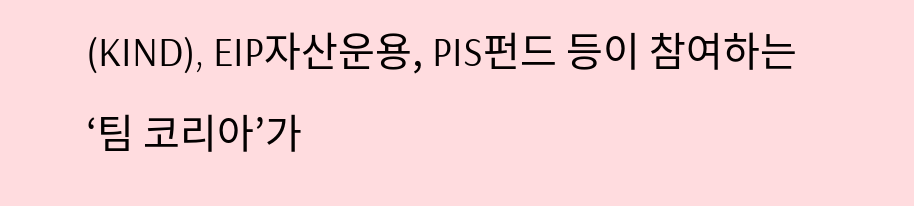(KIND), EIP자산운용, PIS펀드 등이 참여하는 ‘팀 코리아’가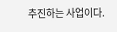추진하는 사업이다.